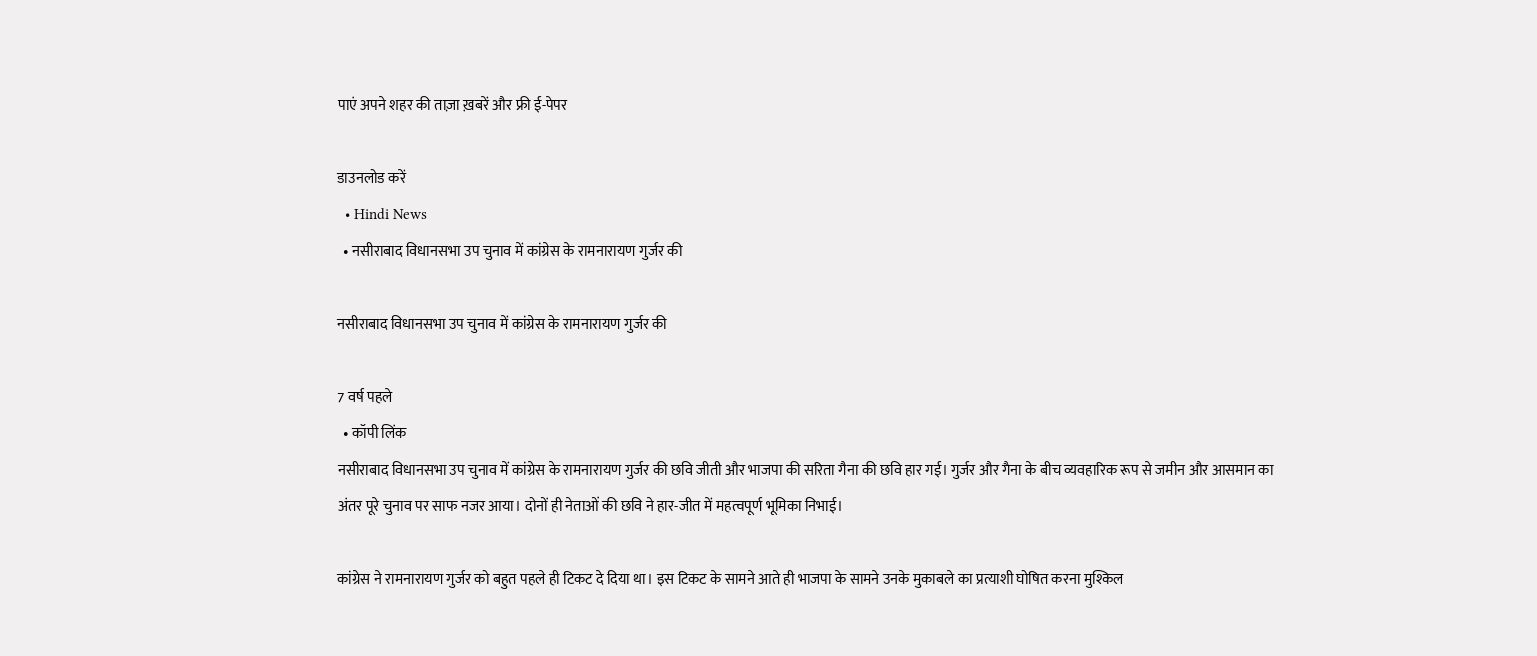पाएं अपने शहर की ताज़ा ख़बरें और फ्री ई-पेपर

डाउनलोड करें
  • Hindi News
  • नसीराबाद विधानसभा उप चुनाव में कांग्रेस के रामनारायण गुर्जर की

नसीराबाद विधानसभा उप चुनाव में कांग्रेस के रामनारायण गुर्जर की

7 वर्ष पहले
  • कॉपी लिंक
नसीराबाद विधानसभा उप चुनाव में कांग्रेस के रामनारायण गुर्जर की छवि जीती और भाजपा की सरिता गैना की छवि हार गई। गुर्जर और गैना के बीच व्यवहारिक रूप से जमीन और आसमान का अंतर पूरे चुनाव पर साफ नजर आया। दोनों ही नेताओं की छवि ने हार-जीत में महत्वपूर्ण भूमिका निभाई।

कांग्रेस ने रामनारायण गुर्जर को बहुत पहले ही टिकट दे दिया था। इस टिकट के सामने आते ही भाजपा के सामने उनके मुकाबले का प्रत्याशी घोषित करना मुश्किल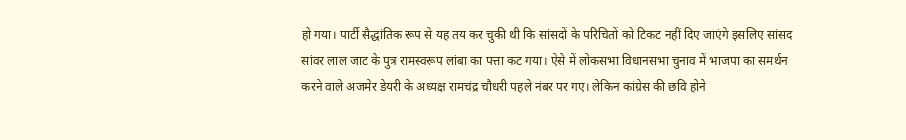हो गया। पार्टी सैद्धांतिक रूप से यह तय कर चुकी थी कि सांसदों के परिचितों को टिकट नहीं दिए जाएंगे इसलिए सांसद सांवर लाल जाट के पुत्र रामस्वरूप लांबा का पत्ता कट गया। ऐसे में लोकसभा विधानसभा चुनाव में भाजपा का समर्थन करने वाले अजमेर डेयरी के अध्यक्ष रामचंद्र चौधरी पहले नंबर पर गए। लेकिन कांग्रेस की छवि होने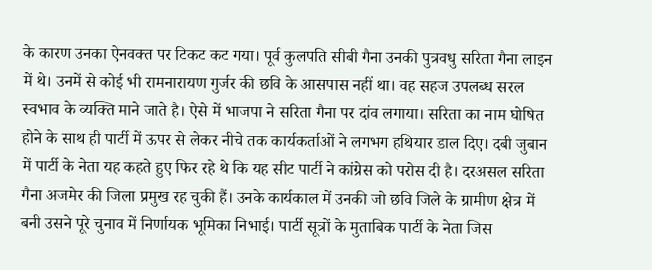के कारण उनका ऐनवक्त पर टिकट कट गया। पूर्व कुलपति सीबी गैना उनकी पुत्रवधु सरिता गैना लाइन में थे। उनमें से कोई भी रामनारायण गुर्जर की छवि के आसपास नहीं था। वह सहज उपलब्ध सरल स्वभाव के व्यक्ति माने जाते है। ऐसे में भाजपा ने सरिता गैना पर दांव लगाया। सरिता का नाम घोषित होने के साथ ही पार्टी में ऊपर से लेकर नीचे तक कार्यकर्ताओं ने लगभग हथियार डाल दिए। दबी जुबान में पार्टी के नेता यह कहते हुए फिर रहे थे कि यह सीट पार्टी ने कांग्रेस को परोस दी है। दरअसल सरिता गैना अजमेर की जिला प्रमुख रह चुकी हैं। उनके कार्यकाल में उनकी जो छवि जिले के ग्रामीण क्षेत्र में बनी उसने पूरे चुनाव में निर्णायक भूमिका निभाई। पार्टी सूत्रों के मुताबिक पार्टी के नेता जिस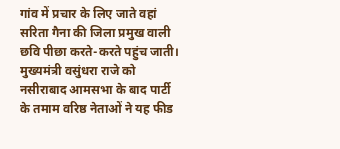गांव में प्रचार के लिए जाते वहां सरिता गैना की जिला प्रमुख वाली छवि पीछा करते-करते पहुंच जाती। मुख्यमंत्री वसुंधरा राजे को नसीराबाद आमसभा के बाद पार्टी के तमाम वरिष्ठ नेताओं ने यह फीड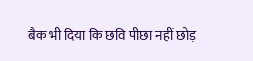बैक भी दिया कि छवि पीछा नहीं छोड़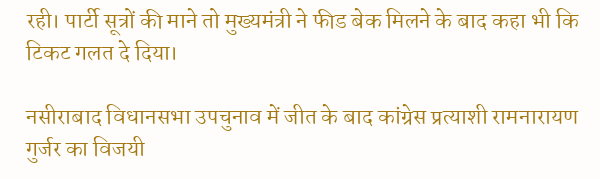रही। पार्टी सूत्रों की माने तो मुख्यमंत्री ने फीड बेक मिलने के बाद कहा भी कि टिकट गलत दे दिया।

नसीराबाद विधानसभा उपचुनाव में जीत के बाद कांग्रेस प्रत्याशी रामनारायण गुर्जर का विजयी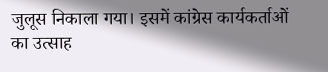जुलूस निकाला गया। इसमें कांग्रेस कार्यकर्ताओं का उत्साह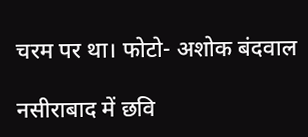चरम पर था। फोटो- अशोक बंदवाल

नसीराबाद में छवि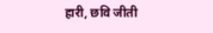हारी, छवि जीती